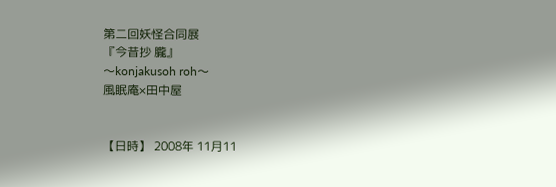第二回妖怪合同展
『今昔抄 朧』
〜konjakusoh roh〜
風眠庵×田中屋


【日時】 2008年 11月11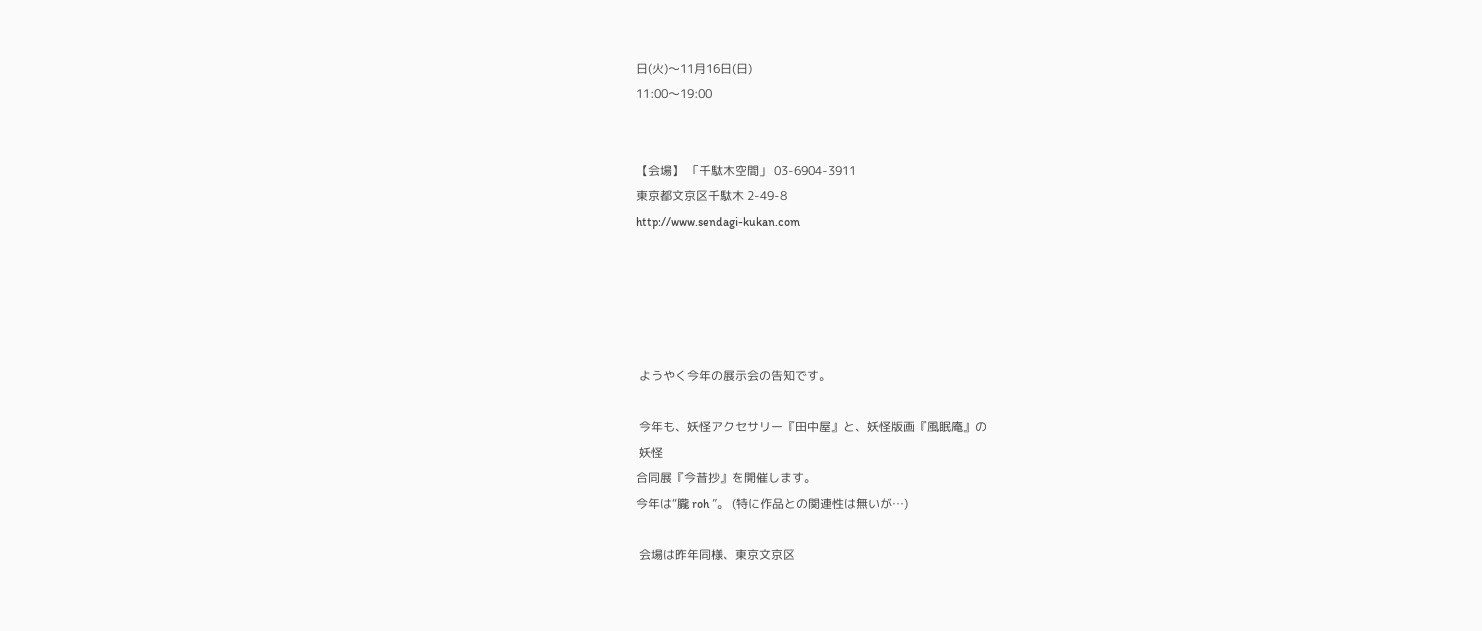日(火)〜11月16日(日)
11:00〜19:00


【会場】 「千駄木空間」 03-6904-3911
東京都文京区千駄木 2-49-8
http://www.sendagi-kukan.com





 ようやく今年の展示会の告知です。

 今年も、妖怪アクセサリー『田中屋』と、妖怪版画『風眠庵』の
 妖怪
合同展『今昔抄』を開催します。
今年は“朧 roh ”。 (特に作品との関連性は無いが…)

 会場は昨年同様、東京文京区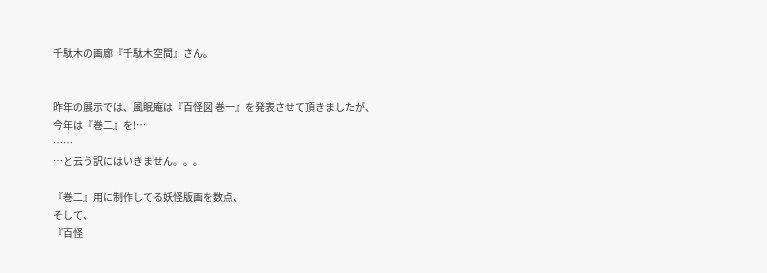千駄木の画廊『千駄木空間』さん。


昨年の展示では、風眠庵は『百怪図 巻一』を発表させて頂きましたが、
今年は『巻二』を!…
……
…と云う訳にはいきません。。。

『巻二』用に制作してる妖怪版画を数点、
そして、
『百怪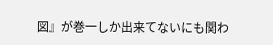図』が巻一しか出来てないにも関わ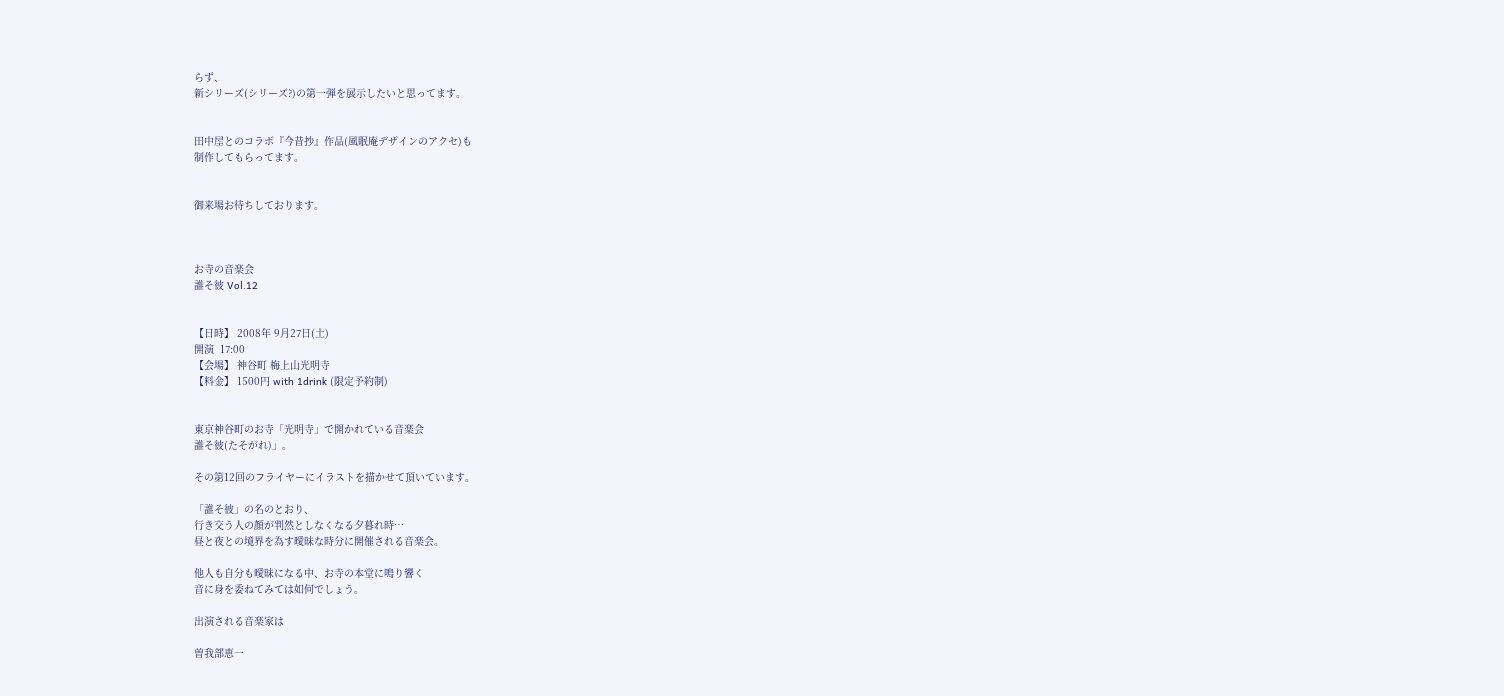らず、
新シリーズ(シリーズ?)の第一弾を展示したいと思ってます。


田中屋とのコラボ『今昔抄』作品(風眠庵デザインのアクセ)も
制作してもらってます。


御来場お待ちしております。



お寺の音楽会
誰そ彼 Vol.12


【日時】 2008年 9月27日(土)
開演  17:00
【会場】 神谷町 梅上山光明寺
【料金】 1500円 with 1drink (限定予約制)


東京神谷町のお寺「光明寺」で開かれている音楽会
誰そ彼(たそがれ)」。

その第12回のフライヤーにイラストを描かせて頂いています。

「誰そ彼」の名のとおり、
行き交う人の顔が判然としなくなる夕暮れ時…
昼と夜との境界を為す曖昧な時分に開催される音楽会。

他人も自分も曖昧になる中、お寺の本堂に鳴り響く
音に身を委ねてみては如何でしょう。

出演される音楽家は

曽我部恵一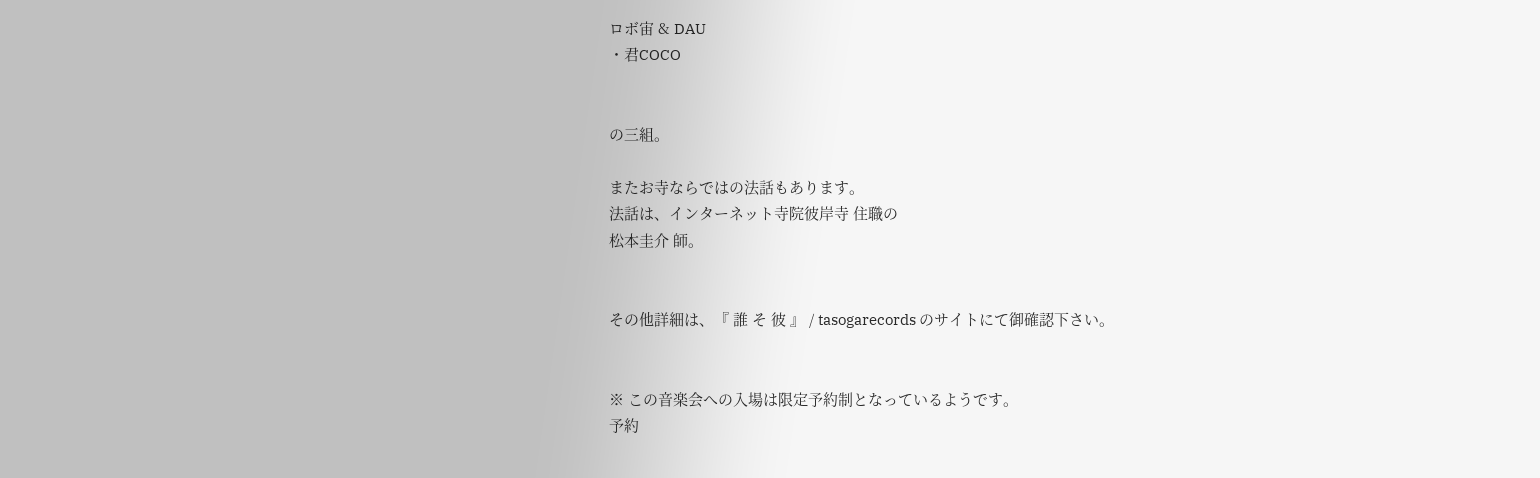ロボ宙 & DAU
・君COCO


の三組。

またお寺ならではの法話もあります。
法話は、インターネット寺院彼岸寺 住職の
松本圭介 師。


その他詳細は、『 誰 そ 彼 』 / tasogarecords のサイトにて御確認下さい。


※ この音楽会への入場は限定予約制となっているようです。
予約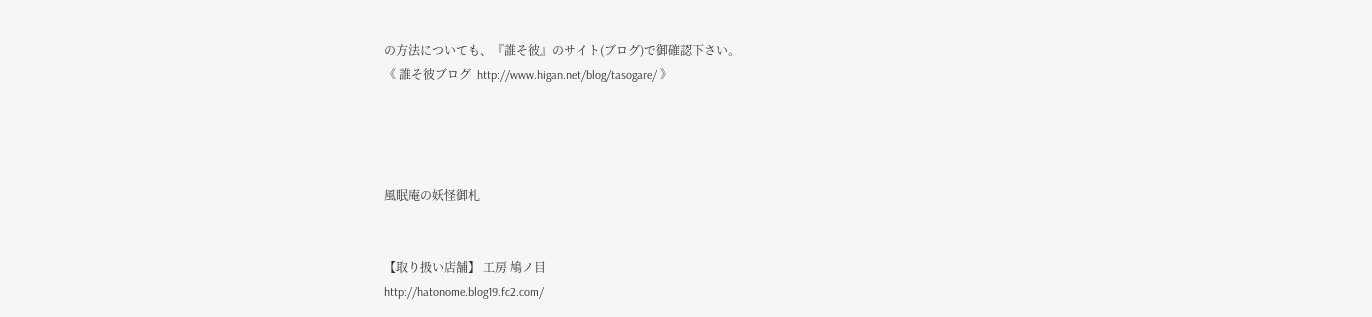の方法についても、『誰そ彼』のサイト(ブログ)で御確認下さい。
《 誰そ彼ブログ  http://www.higan.net/blog/tasogare/ 》




風眠庵の妖怪御札


【取り扱い店舗】 工房 鳩ノ目
http://hatonome.blog19.fc2.com/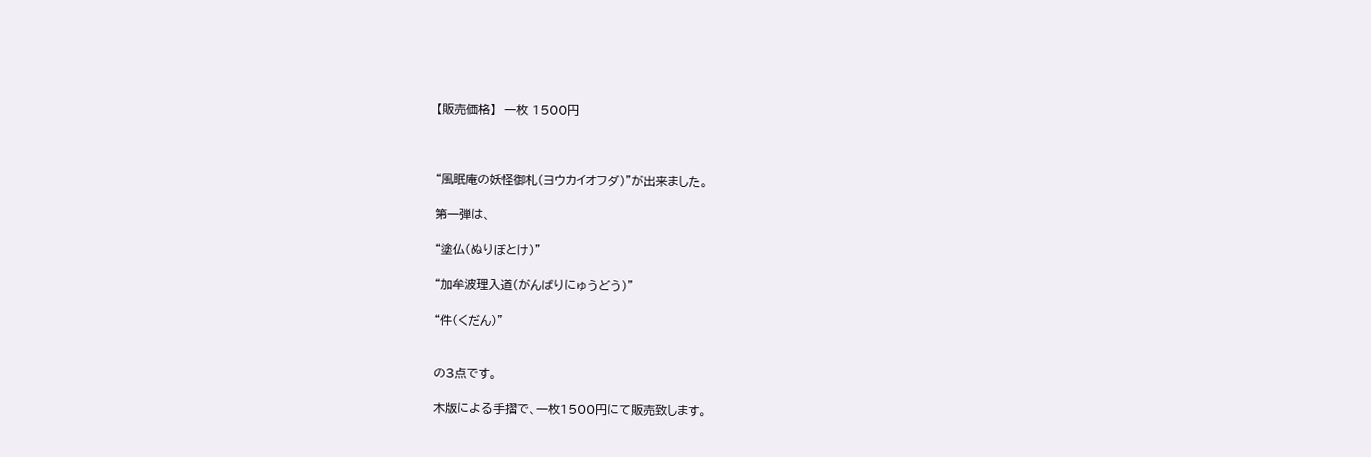【販売価格】  一枚 1500円



“風眠庵の妖怪御札(ヨウカイオフダ)”が出来ました。

第一弾は、

“塗仏(ぬりぼとけ)”

“加牟波理入道(がんばりにゅうどう)”

“件(くだん)”


の3点です。

木版による手摺で、一枚1500円にて販売致します。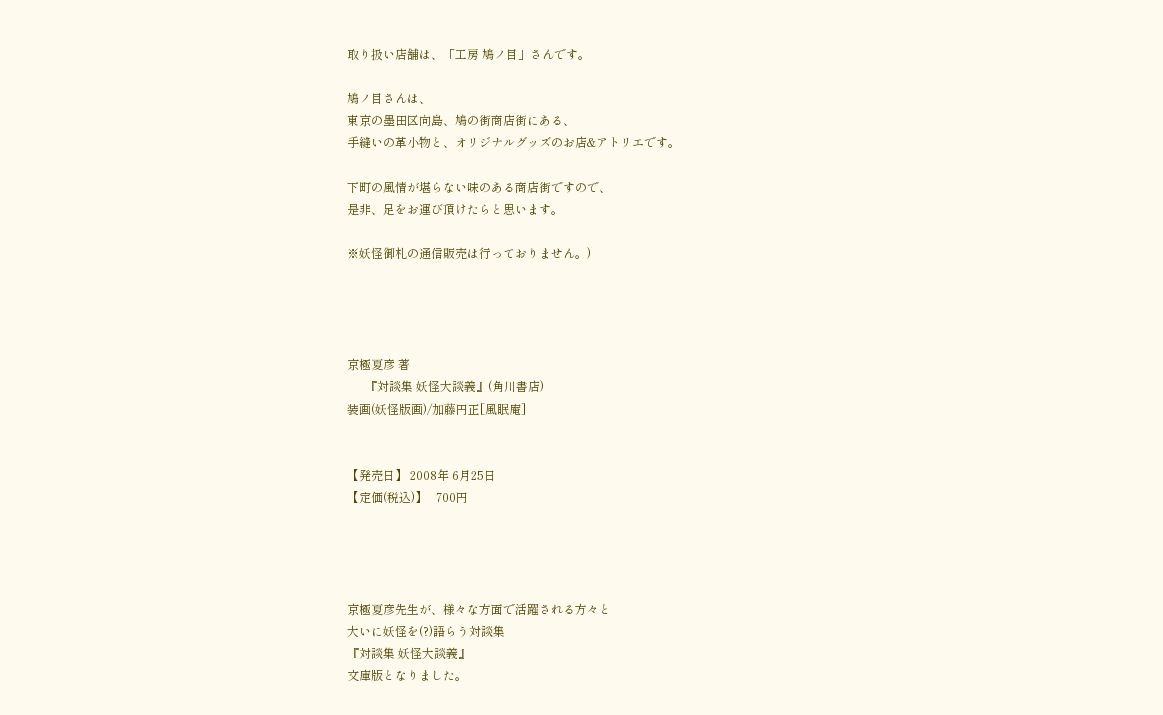取り扱い店舗は、「工房 鳩ノ目」さんです。

鳩ノ目さんは、
東京の墨田区向島、鳩の街商店街にある、
手縫いの革小物と、オリジナルグッズのお店&アトリエです。

下町の風情が堪らない味のある商店街ですので、
是非、足をお運び頂けたらと思います。

※妖怪御札の通信販売は行っておりません。)




京極夏彦 著
      『対談集 妖怪大談義』(角川書店)
装画(妖怪版画)/加藤円正[風眠庵]


【発売日】 2008年 6月25日
【定価(税込)】   700円




京極夏彦先生が、様々な方面で活躍される方々と
大いに妖怪を(?)語らう対談集
『対談集 妖怪大談義』
文庫版となりました。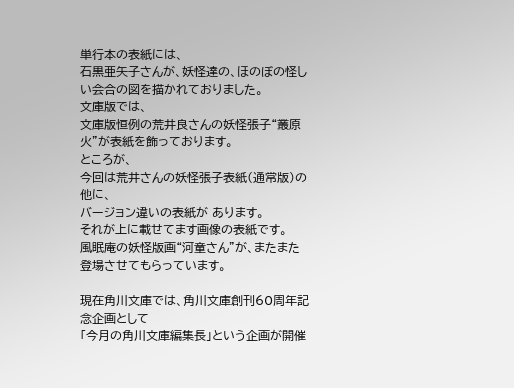単行本の表紙には、
石黒亜矢子さんが、妖怪達の、ほのぼの怪しい会合の図を描かれておりました。
文庫版では、
文庫版恒例の荒井良さんの妖怪張子“叢原火”が表紙を飾っております。
ところが、
今回は荒井さんの妖怪張子表紙(通常版)の他に、
バージョン違いの表紙が あります。
それが上に載せてます画像の表紙です。
風眠庵の妖怪版画“河童さん”が、またまた登場させてもらっています。

現在角川文庫では、角川文庫創刊60周年記念企画として
「今月の角川文庫編集長」という企画が開催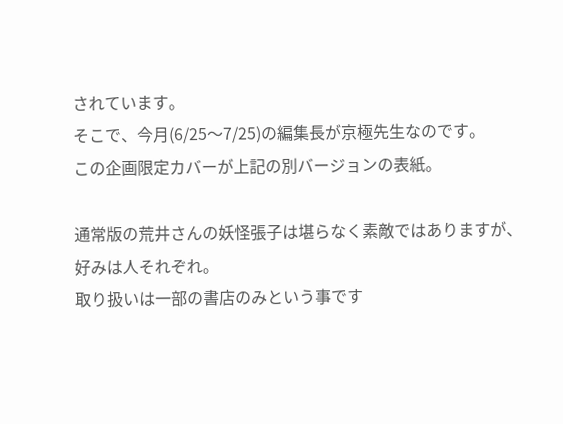されています。
そこで、今月(6/25〜7/25)の編集長が京極先生なのです。
この企画限定カバーが上記の別バージョンの表紙。

通常版の荒井さんの妖怪張子は堪らなく素敵ではありますが、
好みは人それぞれ。
取り扱いは一部の書店のみという事です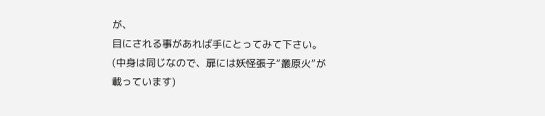が、
目にされる事があれば手にとってみて下さい。
(中身は同じなので、扉には妖怪張子“叢原火”が載っています)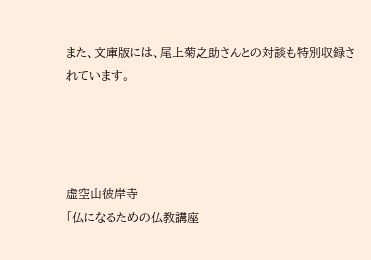また、文庫版には、尾上菊之助さんとの対談も特別収録されています。




虚空山彼岸寺
「仏になるための仏教講座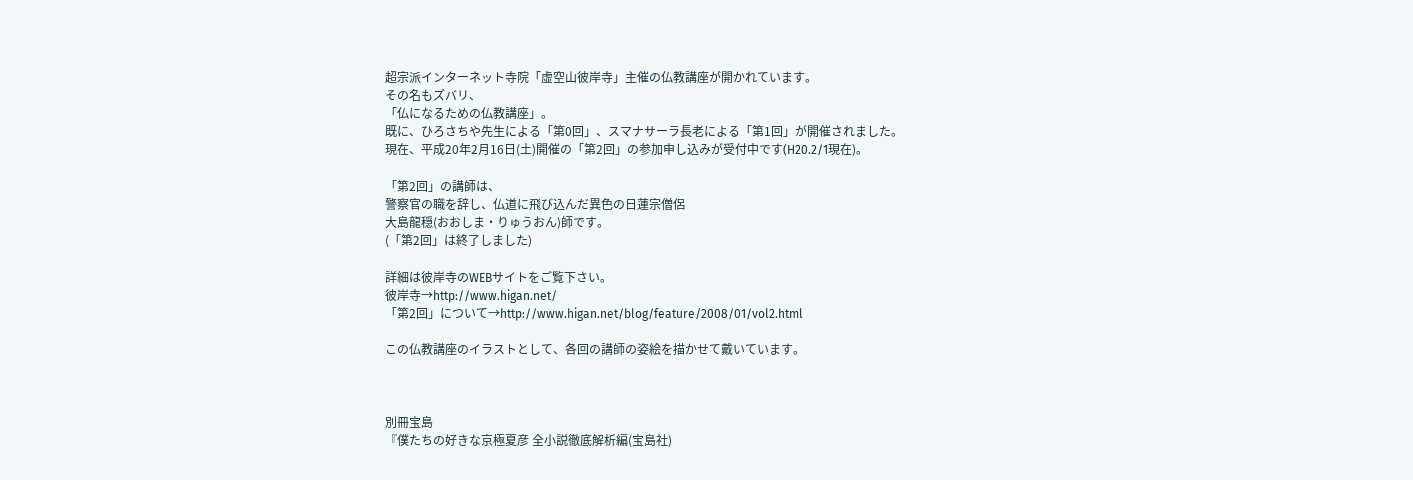超宗派インターネット寺院「虚空山彼岸寺」主催の仏教講座が開かれています。
その名もズバリ、
「仏になるための仏教講座」。
既に、ひろさちや先生による「第0回」、スマナサーラ長老による「第1回」が開催されました。
現在、平成20年2月16日(土)開催の「第2回」の参加申し込みが受付中です(H20.2/1現在)。

「第2回」の講師は、
警察官の職を辞し、仏道に飛び込んだ異色の日蓮宗僧侶
大島龍穏(おおしま・りゅうおん)師です。
(「第2回」は終了しました)

詳細は彼岸寺のWEBサイトをご覧下さい。
彼岸寺→http://www.higan.net/
「第2回」について→http://www.higan.net/blog/feature/2008/01/vol2.html

この仏教講座のイラストとして、各回の講師の姿絵を描かせて戴いています。



別冊宝島
『僕たちの好きな京極夏彦 全小説徹底解析編(宝島社)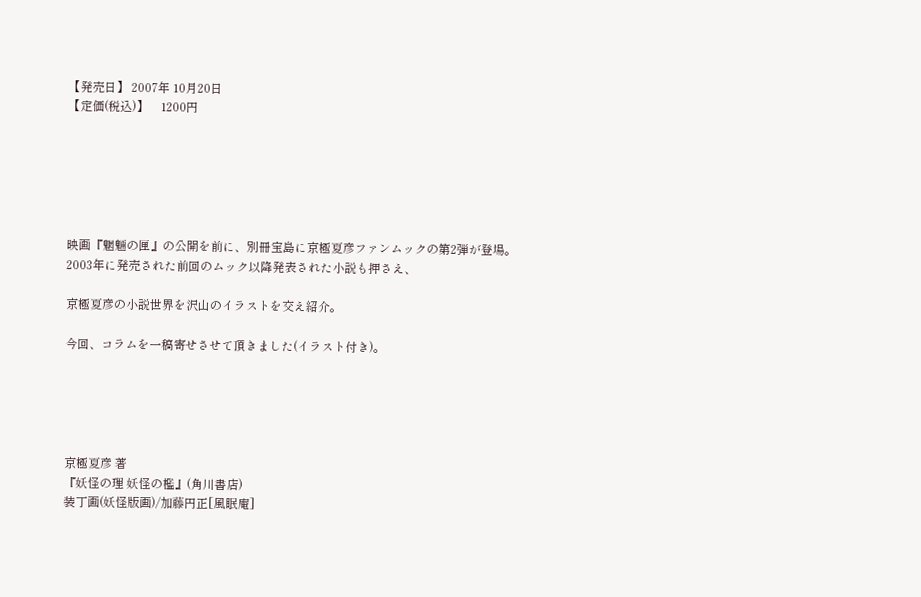【発売日】 2007年 10月20日
【定価(税込)】    1200円






映画『魍魎の匣』の公開を前に、別冊宝島に京極夏彦ファンムックの第2弾が登場。
2003年に発売された前回のムック以降発表された小説も押さえ、

京極夏彦の小説世界を沢山のイラストを交え紹介。

今回、コラムを一稿寄せさせて頂きました(イラスト付き)。





京極夏彦 著
『妖怪の理 妖怪の檻』(角川書店)
装丁画(妖怪版画)/加藤円正[風眠庵]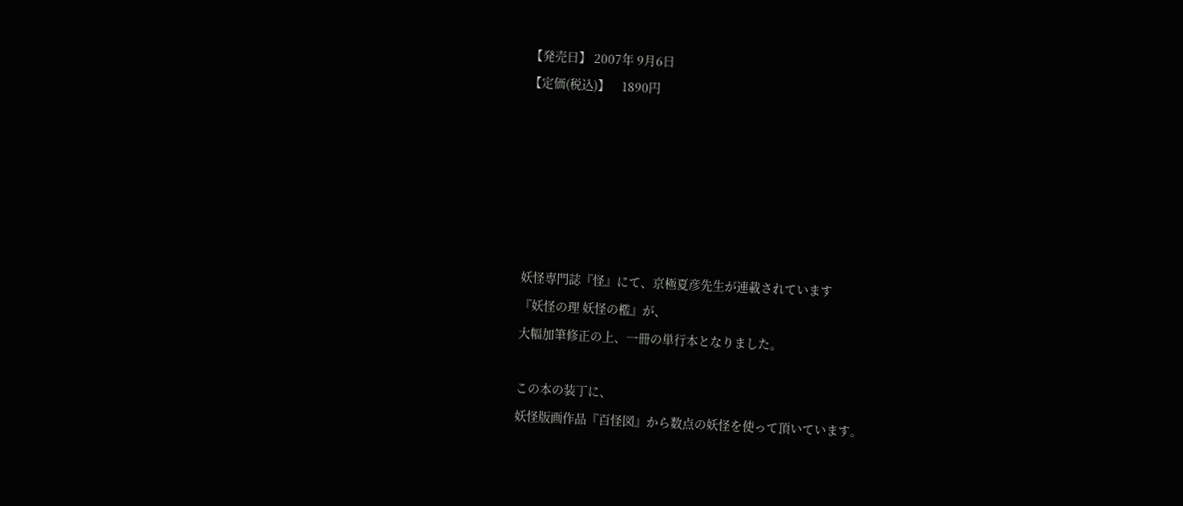【発売日】 2007年 9月6日
【定価(税込)】    1890円






妖怪専門誌『怪』にて、京極夏彦先生が連載されています
『妖怪の理 妖怪の檻』が、
大幅加筆修正の上、一冊の単行本となりました。

この本の装丁に、
妖怪版画作品『百怪図』から数点の妖怪を使って頂いています。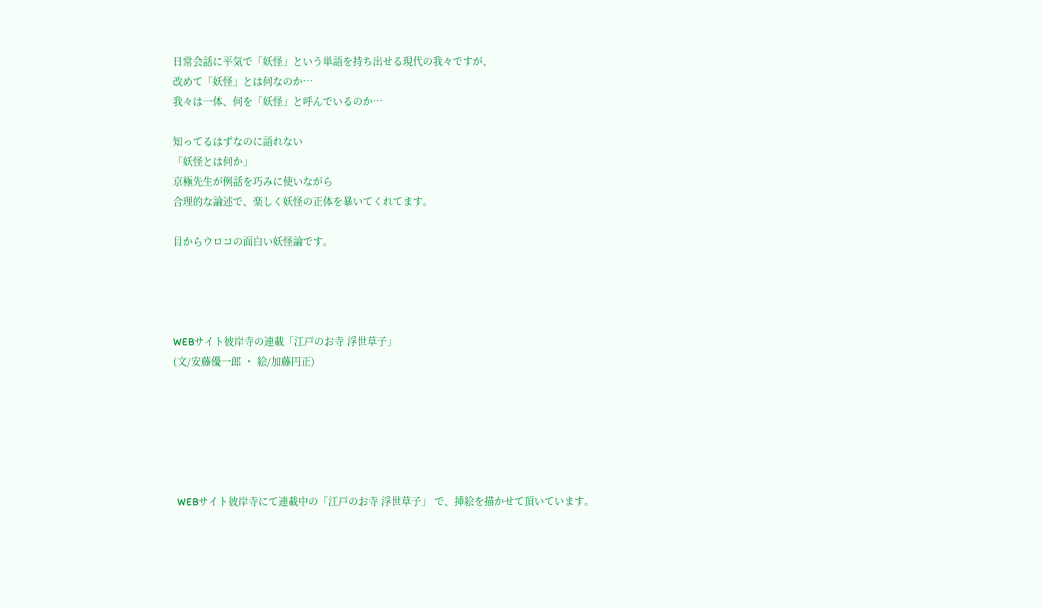日常会話に平気で「妖怪」という単語を持ち出せる現代の我々ですが、
改めて「妖怪」とは何なのか…
我々は一体、何を「妖怪」と呼んでいるのか…

知ってるはずなのに語れない
「妖怪とは何か」
京極先生が例話を巧みに使いながら
合理的な論述で、楽しく妖怪の正体を暴いてくれてます。

目からウロコの面白い妖怪論です。




WEBサイト彼岸寺の連載「江戸のお寺 浮世草子」
(文/安藤優一郎 ・ 絵/加藤円正)






  WEBサイト彼岸寺にて連載中の「江戸のお寺 浮世草子」 で、挿絵を描かせて頂いています。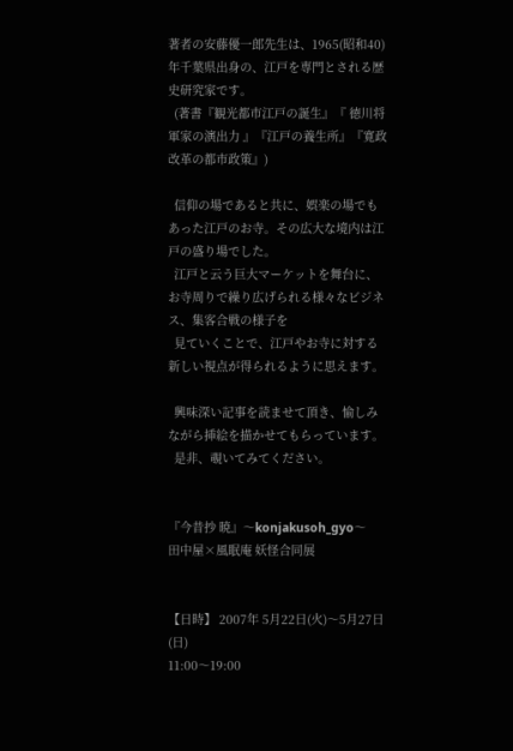著者の安藤優一郎先生は、1965(昭和40)年千葉県出身の、江戸を専門とされる歴史研究家です。
  (著書『観光都市江戸の誕生』『 徳川将軍家の演出力 』『江戸の養生所』『寛政改革の都市政策』)

  信仰の場であると共に、娯楽の場でもあった江戸のお寺。その広大な境内は江戸の盛り場でした。
  江戸と云う巨大マーケットを舞台に、お寺周りで繰り広げられる様々なビジネス、集客合戦の様子を
  見ていくことで、江戸やお寺に対する新しい視点が得られるように思えます。

  興味深い記事を読ませて頂き、愉しみながら挿絵を描かせてもらっています。
  是非、覗いてみてください。


『今昔抄 暁』〜konjakusoh_gyo〜
田中屋×風眠庵 妖怪合同展


【日時】 2007年 5月22日(火)〜5月27日(日)
11:00〜19:00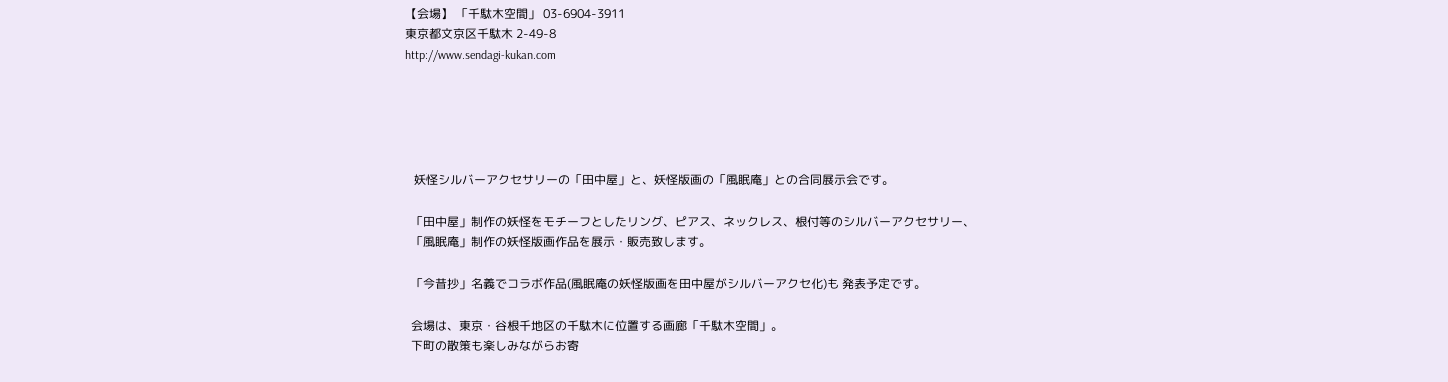【会場】 「千駄木空間」 03-6904-3911
東京都文京区千駄木 2-49-8
http://www.sendagi-kukan.com





   妖怪シルバーアクセサリーの「田中屋」と、妖怪版画の「風眠庵」との合同展示会です。

  「田中屋」制作の妖怪をモチーフとしたリング、ピアス、ネックレス、根付等のシルバーアクセサリー、
  「風眠庵」制作の妖怪版画作品を展示・販売致します。

  「今昔抄」名義でコラボ作品(風眠庵の妖怪版画を田中屋がシルバーアクセ化)も 発表予定です。

  会場は、東京・谷根千地区の千駄木に位置する画廊「千駄木空間」。
  下町の散策も楽しみながらお寄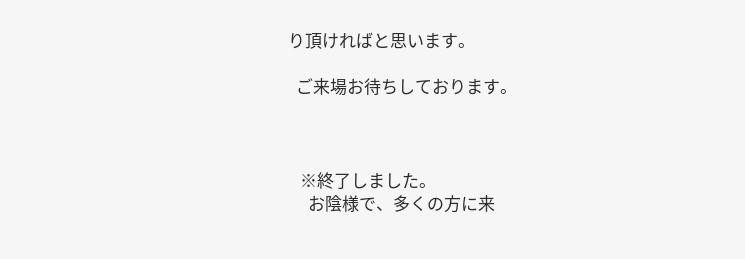り頂ければと思います。

  ご来場お待ちしております。



   ※終了しました。
     お陰様で、多くの方に来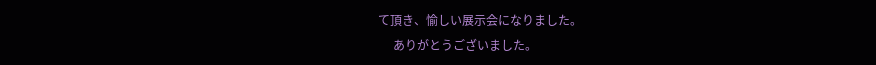て頂き、愉しい展示会になりました。
     ありがとうございました。